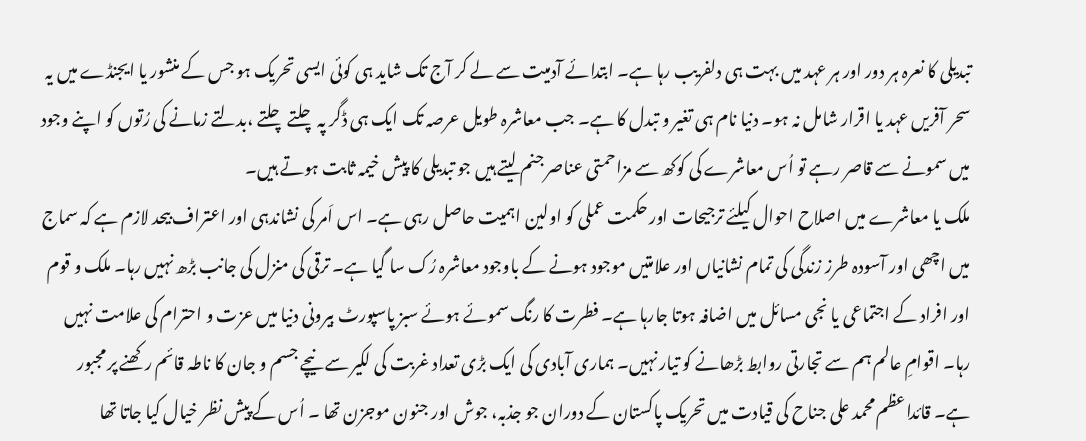تبدیلی کا نعرہ ہر دور اور ہر عہد میں بہت ہی دلفریب رہا ہے۔ ابتدائے آدمیت سے لے کر آج تک شاید ہی کوئی ایسی تحریک ہو جس کے منشور یا ایجنڈے میں یہ سحر آفریں عہد یا اقرار شامل نہ ہو۔ دنیا نام ہی تغیر و تبدل کا ہے۔ جب معاشرہ طویل عرصہ تک ایک ہی ڈگر پہ چلتے چلتے ،بدلتے زمانے کی رُتوں کو اپنے وجود میں سمونے سے قاصر رہے تو اُس معاشرے کی کوکھ سے مزاحمتی عناصر جنم لیتے ہیں جو تبدیلی کا پیش خیمہ ثابت ہوتے ہیں۔
ملک یا معاشرے میں اصلاح احوال کیلئے ترجیحات اور حکمت عملی کو اولین اہمیت حاصل رہی ہے۔ اس اَمر کی نشاندہی اور اعتراف بیحد لازم ہے کہ سماج میں اچھی اور آسودہ طرز زندگی کی تمام نشانیاں اور علامتیں موجود ہونے کے باوجود معاشرہ رُک سا گیا ہے۔ ترقی کی منزل کی جانب بڑھ نہیں رہا۔ ملک و قوم اور افراد کے اجتماعی یا نجی مسائل میں اضافہ ہوتا جارہا ہے۔ فطرت کا رنگ سموئے ہوئے سبز پاسپورٹ بیرونی دنیا میں عزت و احترام کی علامت نہیں رہا۔ اقوامِ عالم ہم سے تجارتی روابط بڑھانے کو تیار نہیں۔ ہماری آبادی کی ایک بڑی تعداد غربت کی لکیر سے نیچے جسم و جان کا ناطہ قائم رکھنے پر مجبور ہے۔ قائداعظم محمد علی جناح کی قیادت میں تحریک پاکستان کے دوران جو جذبہ، جوش اور جنون موجزن تھا ۔ اُس کے پیش نظر خیال کیا جاتا تھا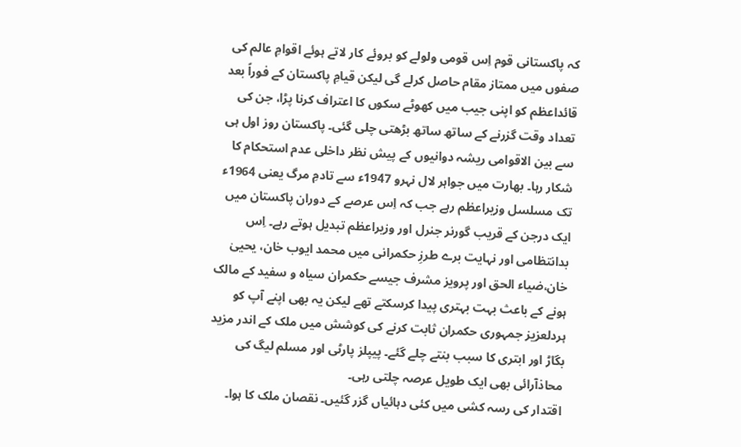کہ پاکستانی قوم اِس قومی ولولے کو بروئے کار لاتے ہوئے اقوامِ عالم کی صفوں میں ممتاز مقام حاصل کرلے گی لیکن قیامِ پاکستان کے فوراً بعد قائداعظم کو اپنی جیب میں کھوٹے سکوں کا اعتراف کرنا پڑا، جن کی تعداد وقت گزرنے کے ساتھ ساتھ بڑھتی چلی گئی۔ پاکستان روز اول ہی سے بین الاقوامی ریشہ دوانیوں کے پیش نظر داخلی عدم استحکام کا شکار رہا۔ بھارت میں جواہر لال نہرو 1947ء سے تادمِ مرگ یعنی 1964ء تک مسلسل وزیراعظم رہے جب کہ اِس عرصے کے دوران پاکستان میں ایک درجن کے قریب گورنر جنرل اور وزیراعظم تبدیل ہوتے رہے۔ اِس بدانتظامی اور نہایت برے طرزِ حکمرانی میں محمد ایوب خان، یحییٰ خان،ضیاء الحق اور پرویز مشرف جیسے حکمران سیاہ و سفید کے مالک ہونے کے باعث بہت بہتری پیدا کرسکتے تھے لیکن یہ بھی اپنے آپ کو ہردلعزیز جمہوری حکمران ثابت کرنے کی کوشش میں ملک کے اندر مزید بگاڑ اور ابتری کا سبب بنتے چلے گئے۔ پیپلز پارٹی اور مسلم لیگ کی محاذآرائی بھی ایک طویل عرصہ چلتی رہی۔
اقتدار کی رسہ کشی میں کئی دہائیاں گزر گئیں۔ نقصان ملک کا ہوا۔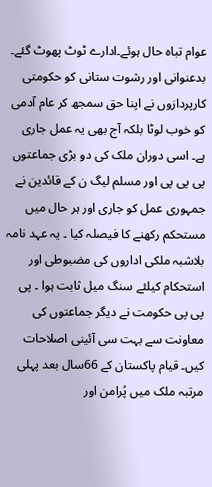عوام تباہ حال ہوئے۔ادارے ٹوٹ پھوٹ گئے۔ بدعنوانی اور رشوت ستانی کو حکومتی کارپردازوں نے اپنا حق سمجھ کر عام آدمی کو خوب لوٹا بلکہ آج بھی یہ عمل جاری ہے۔ اسی دوران ملک کی دو بڑی جماعتوں پی پی پی اور مسلم لیگ ن کے قائدین نے جمہوری عمل کو جاری اور ہر حال میں مستحکم رکھنے کا فیصلہ کیا ۔ یہ عہد نامہ بلاشبہ ملکی اداروں کی مضبوطی اور استحکام کیلئے سنگ میل ثابت ہوا ۔ پی پی پی حکومت نے دیگر جماعتوں کی معاونت سے بہت سی آئینی اصلاحات کیں۔ قیام پاکستان کے 66سال بعد پہلی مرتبہ ملک میں پُرامن اور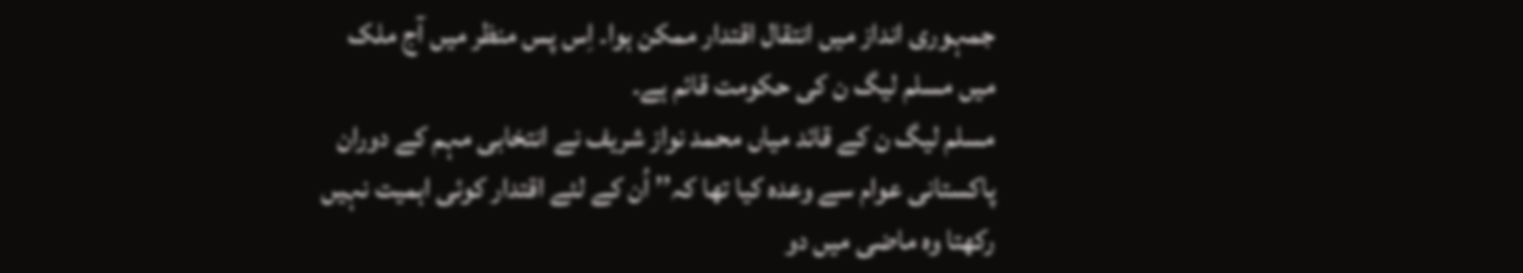جمہوری انداز میں انتقال اقتدار ممکن ہوا۔ اِس پس منظر میں آج ملک میں مسلم لیگ ن کی حکومت قائم ہے۔
مسلم لیگ ن کے قائد میاں محمد نواز شریف نے انتخابی مہم کے دوران پاکستانی عوام سے وعدہ کیا تھا کہ’’ اُن کے لئے اقتدار کوئی اہمیت نہیں رکھتا وہ ماضی میں دو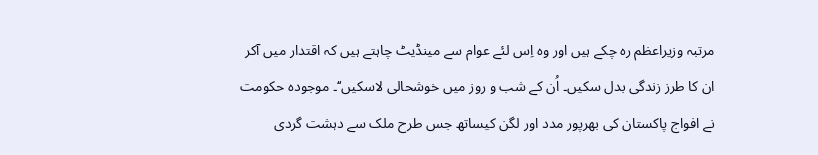مرتبہ وزیراعظم رہ چکے ہیں اور وہ اِس لئے عوام سے مینڈیٹ چاہتے ہیں کہ اقتدار میں آکر ان کا طرز زندگی بدل سکیں۔ اُن کے شب و روز میں خوشحالی لاسکیں‘‘۔ موجودہ حکومت نے افواج پاکستان کی بھرپور مدد اور لگن کیساتھ جس طرح ملک سے دہشت گردی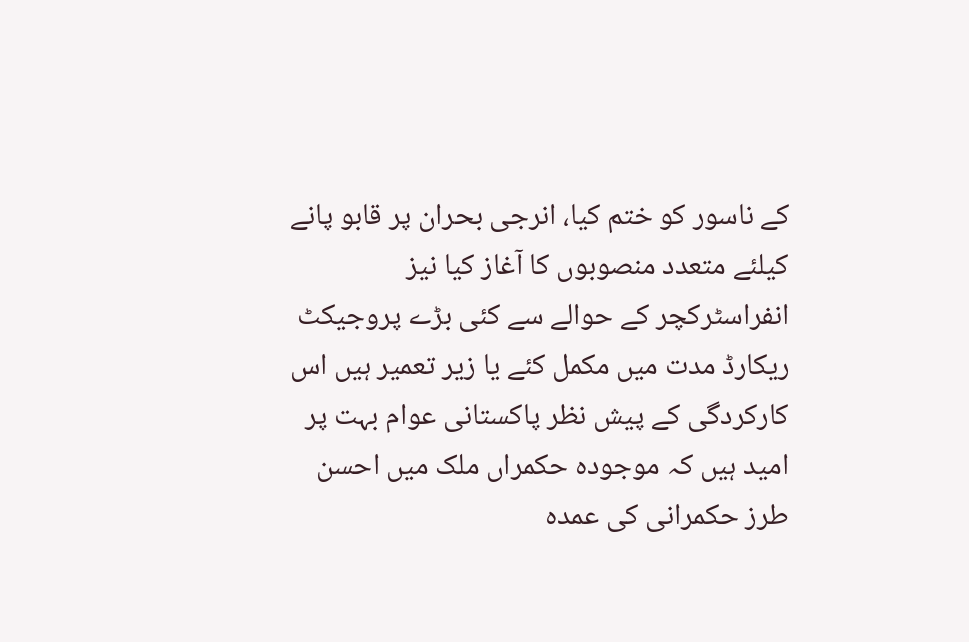کے ناسور کو ختم کیا، انرجی بحران پر قابو پانے کیلئے متعدد منصوبوں کا آغاز کیا نیز انفراسٹرکچر کے حوالے سے کئی بڑے پروجیکٹ ریکارڈ مدت میں مکمل کئے یا زیر تعمیر ہیں اس کارکردگی کے پیش نظر پاکستانی عوام بہت پر امید ہیں کہ موجودہ حکمراں ملک میں احسن طرز حکمرانی کی عمدہ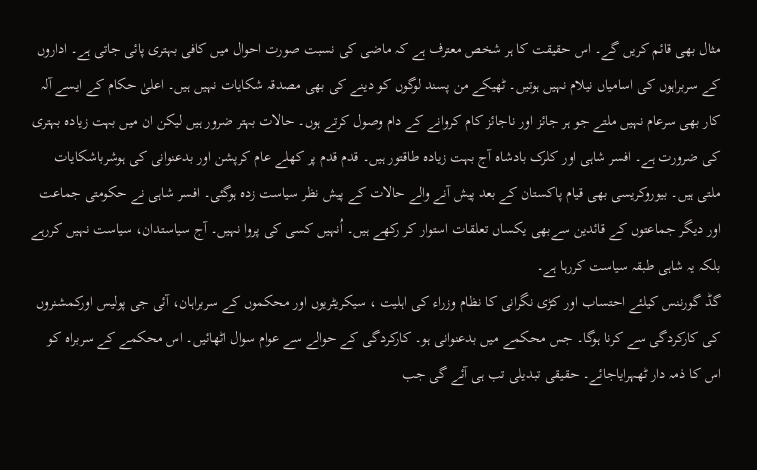مثال بھی قائم کریں گے۔ اس حقیقت کا ہر شخص معترف ہے کہ ماضی کی نسبت صورت احوال میں کافی بہتری پائی جاتی ہے۔ اداروں کے سربراہوں کی اسامیاں نیلام نہیں ہوتیں۔ ٹھیکے من پسند لوگوں کو دینے کی بھی مصدقہ شکایات نہیں ہیں۔ اعلیٰ حکام کے ایسے آلہ کار بھی سرعام نہیں ملتے جو ہر جائز اور ناجائز کام کروانے کے دام وصول کرتے ہوں۔ حالات بہتر ضرور ہیں لیکن ان میں بہت زیادہ بہتری کی ضرورت ہے۔ افسر شاہی اور کلرک بادشاہ آج بہت زیادہ طاقتور ہیں۔ قدم قدم پر کھلے عام کرپشن اور بدعنوانی کی ہوشرباشکایات ملتی ہیں۔ بیوروکریسی بھی قیام پاکستان کے بعد پیش آنے والے حالات کے پیش نظر سیاست زدہ ہوگئی۔ افسر شاہی نے حکومتی جماعت اور دیگر جماعتوں کے قائدین سےبھی یکساں تعلقات استوار کر رکھے ہیں۔ اُنہیں کسی کی پروا نہیں۔ آج سیاستدان، سیاست نہیں کررہے بلکہ یہ شاہی طبقہ سیاست کررہا ہے۔
گڈ گورننس کیلئے احتساب اور کڑی نگرانی کا نظام وزراء کی اہلیت ، سیکریٹریوں اور محکموں کے سربراہان، آئی جی پولیس اورکمشنروں کی کارکردگی سے کرنا ہوگا۔ جس محکمے میں بدعنوانی ہو۔ کارکردگی کے حوالے سے عوام سوال اٹھائیں۔ اس محکمے کے سربراہ کو اس کا ذمہ دار ٹھہرایاجائے۔ حقیقی تبدیلی تب ہی آئے گی جب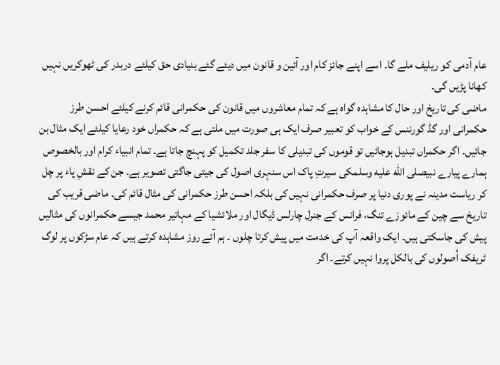عام آدمی کو ریلیف ملے گا۔ اسے اپنے جائز کام اور آئین و قانون میں دیئے گئے بنیادی حق کیلئے دربدر کی ٹھوکریں نہیں کھانا پڑیں گی۔
ماضی کی تاریخ اور حال کا مشاہدہ گواہ ہے کہ تمام معاشروں میں قانون کی حکمرانی قائم کرنے کیلئے احسن طرز حکمرانی اور گڈ گورننس کے خواب کو تعبیر صرف ایک ہی صورت میں ملتی ہے کہ حکمراں خود رعایا کیلئے ایک مثال بن جائیں۔ اگر حکمراں تبدیل ہوجائیں تو قوموں کی تبدیلی کا سفر جلد تکمیل کو پہنچ جاتا ہے۔ تمام انبیاء کرام اور بالخصوص ہمارے پیارے نبیصلى الله عليه وسلمکی سیرتِ پاک اس سنہری اصول کی جیتی جاگتی تصویر ہے۔ جن کے نقشِ پاء پر چل کر ریاست مدینہ نے پوری دنیا پر صرف حکمرانی نہیں کی بلکہ احسن طرز حکمرانی کی مثال قائم کی۔ ماضی قریب کی تاریخ سے چین کے مائوزے تنگ، فرانس کے جنرل چارلس ڈیگال اور ملائشیا کے مہاتیر محمد جیسے حکمرانوں کی مثالیں پیش کی جاسکتی ہیں۔ ایک واقعہ آپ کی خدمت میں پیش کرتا چلوں ۔ ہم آئے روز مشاہدہ کرتے ہیں کہ عام سڑکوں پر لوگ ٹریفک اُصولوں کی بالکل پروا نہیں کرتے۔ اگر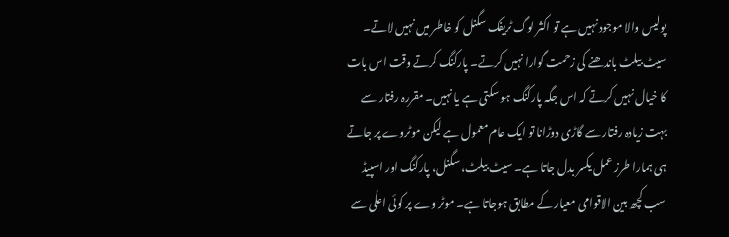پولیس والا موجود نہیں ہے تو اکثر لوگ ٹریفک سگنل کو خاطر میں نہیں لاتے۔ سیٹ بیلٹ باندھنے کی زحمت گوارا نہیں کرتے۔ پارکنگ کرتے وقت اس بات کا خیال نہیں کرتے کہ اس جگہ پارکنگ ہو سکتی ہے یا نہیں۔ مقررہ رفتار سے بہت زیادہ رفتار سے گاڑی دوڑانا تو ایک عام معمول ہے لیکن موٹروے پر جاتے ہی ہمارا طرز عمل یکسر بدل جاتا ہے۔ سیٹ بیلٹ، سگنل، پارکنگ اور اسپیڈ سب کچھ بین الاقوامی معیار کے مطابق ہوجاتا ہے۔ موٹر وے پر کوئی اعلٰی سے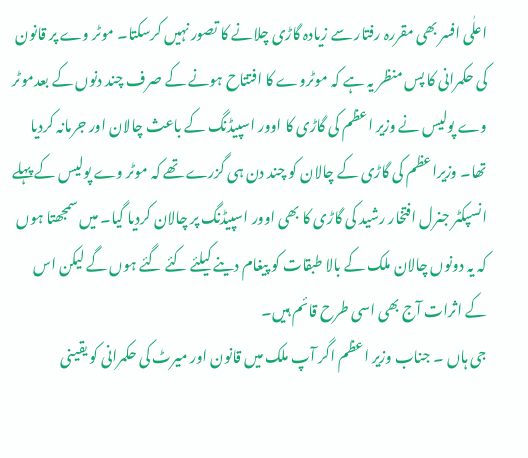اعلٰی افسر بھی مقررہ رفتار سے زیادہ گاڑی چلانے کا تصور نہیں کرسکتا۔ موٹر وے پر قانون کی حکمرانی کا پس منظر یہ ہے کہ موٹروے کا افتتاح ہونے کے صرف چند دنوں کے بعدموٹر وے پولیس نے وزیر اعظم کی گاڑی کا اوور اسپیڈنگ کے باعث چالان اور جرمانہ کردیا تھا۔ وزیراعظم کی گاڑی کے چالان کو چند دن ہی گزرے تھے کہ موٹر وے پولیس کے پہلے انسپکٹر جنرل افتخار رشید کی گاڑی کا بھی اوور اسپیڈنگ پر چالان کردیا گیا۔ میں سمجھتا ہوں کہ یہ دونوں چالان ملک کے بالا طبقات کو پیغام دینے کیلئے کئے گئے ہوں گے لیکن اس کے اثرات آج بھی اسی طرح قائم ہیں۔
جی ہاں ۔ جناب وزیر اعظم اگر آپ ملک میں قانون اور میرٹ کی حکمرانی کو یقینی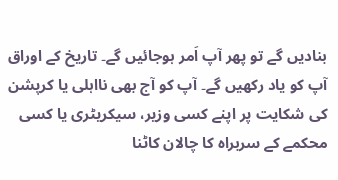بنادیں گے تو پھر آپ اَمر ہوجائیں گے۔ تاریخ کے اوراق آپ کو یاد رکھیں گے۔ آپ کو آج بھی نااہلی یا کرپشن کی شکایت پر اپنے کسی وزیر، سیکریٹری یا کسی محکمے کے سربراہ کا چالان کاٹنا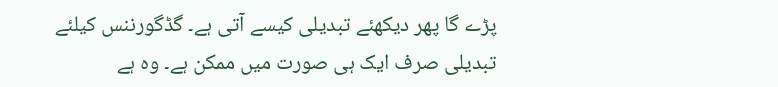پڑے گا پھر دیکھئے تبدیلی کیسے آتی ہے۔ گڈگورننس کیلئے تبدیلی صرف ایک ہی صورت میں ممکن ہے۔ وہ ہے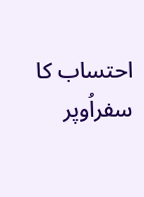احتساب کا سفراُوپر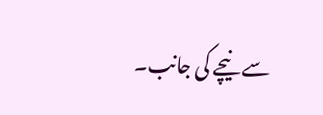سے نیچے کی جانب۔